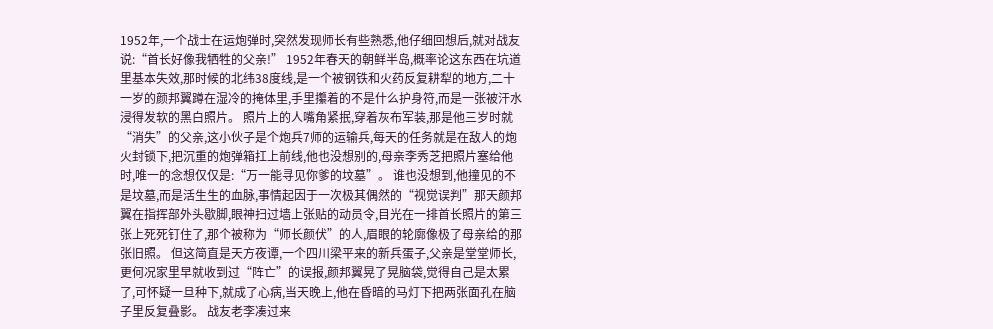1952年,一个战士在运炮弹时,突然发现师长有些熟悉,他仔细回想后,就对战友说:“首长好像我牺牲的父亲!” 1952年春天的朝鲜半岛,概率论这东西在坑道里基本失效,那时候的北纬38度线,是一个被钢铁和火药反复耕犁的地方,二十一岁的颜邦翼蹲在湿冷的掩体里,手里攥着的不是什么护身符,而是一张被汗水浸得发软的黑白照片。 照片上的人嘴角紧抿,穿着灰布军装,那是他三岁时就“消失”的父亲,这小伙子是个炮兵7师的运输兵,每天的任务就是在敌人的炮火封锁下,把沉重的炮弹箱扛上前线,他也没想别的,母亲李秀芝把照片塞给他时,唯一的念想仅仅是:“万一能寻见你爹的坟墓”。 谁也没想到,他撞见的不是坟墓,而是活生生的血脉,事情起因于一次极其偶然的“视觉误判”那天颜邦翼在指挥部外头歇脚,眼神扫过墙上张贴的动员令,目光在一排首长照片的第三张上死死钉住了,那个被称为“师长颜伏”的人,眉眼的轮廓像极了母亲给的那张旧照。 但这简直是天方夜谭,一个四川梁平来的新兵蛋子,父亲是堂堂师长,更何况家里早就收到过“阵亡”的误报,颜邦翼晃了晃脑袋,觉得自己是太累了,可怀疑一旦种下,就成了心病,当天晚上,他在昏暗的马灯下把两张面孔在脑子里反复叠影。 战友老李凑过来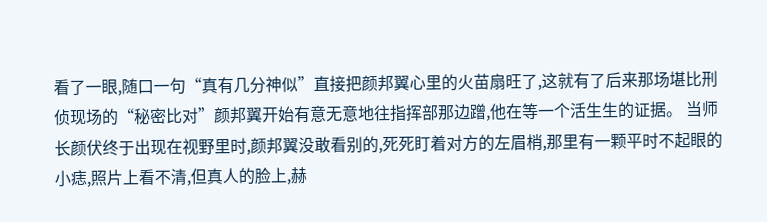看了一眼,随口一句“真有几分神似”直接把颜邦翼心里的火苗扇旺了,这就有了后来那场堪比刑侦现场的“秘密比对”颜邦翼开始有意无意地往指挥部那边蹭,他在等一个活生生的证据。 当师长颜伏终于出现在视野里时,颜邦翼没敢看别的,死死盯着对方的左眉梢,那里有一颗平时不起眼的小痣,照片上看不清,但真人的脸上,赫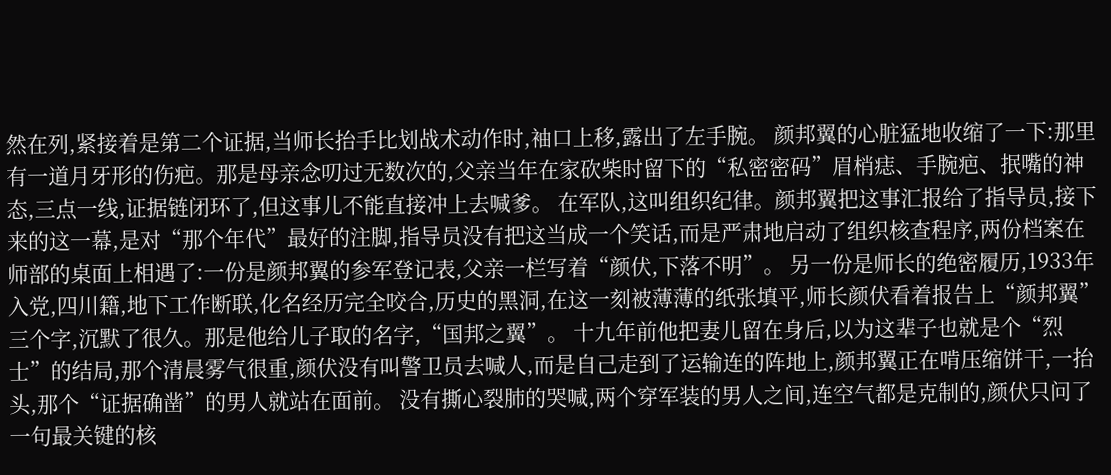然在列,紧接着是第二个证据,当师长抬手比划战术动作时,袖口上移,露出了左手腕。 颜邦翼的心脏猛地收缩了一下:那里有一道月牙形的伤疤。那是母亲念叨过无数次的,父亲当年在家砍柴时留下的“私密密码”眉梢痣、手腕疤、抿嘴的神态,三点一线,证据链闭环了,但这事儿不能直接冲上去喊爹。 在军队,这叫组织纪律。颜邦翼把这事汇报给了指导员,接下来的这一幕,是对“那个年代”最好的注脚,指导员没有把这当成一个笑话,而是严肃地启动了组织核查程序,两份档案在师部的桌面上相遇了:一份是颜邦翼的参军登记表,父亲一栏写着“颜伏,下落不明”。 另一份是师长的绝密履历,1933年入党,四川籍,地下工作断联,化名经历完全咬合,历史的黑洞,在这一刻被薄薄的纸张填平,师长颜伏看着报告上“颜邦翼”三个字,沉默了很久。那是他给儿子取的名字,“国邦之翼”。 十九年前他把妻儿留在身后,以为这辈子也就是个“烈士”的结局,那个清晨雾气很重,颜伏没有叫警卫员去喊人,而是自己走到了运输连的阵地上,颜邦翼正在啃压缩饼干,一抬头,那个“证据确凿”的男人就站在面前。 没有撕心裂肺的哭喊,两个穿军装的男人之间,连空气都是克制的,颜伏只问了一句最关键的核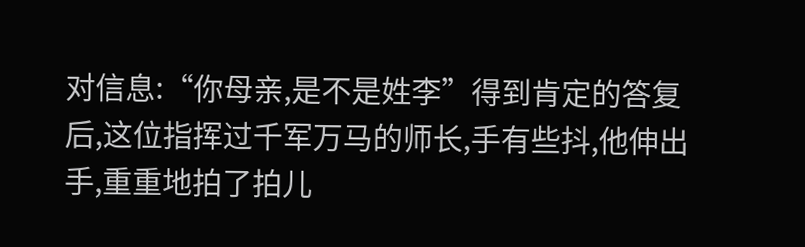对信息:“你母亲,是不是姓李”得到肯定的答复后,这位指挥过千军万马的师长,手有些抖,他伸出手,重重地拍了拍儿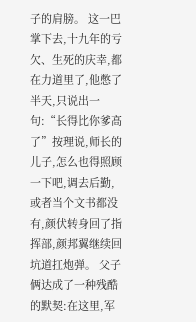子的肩膀。 这一巴掌下去,十九年的亏欠、生死的庆幸,都在力道里了,他憋了半天,只说出一句:“长得比你爹高了”按理说,师长的儿子,怎么也得照顾一下吧,调去后勤,或者当个文书都没有,颜伏转身回了指挥部,颜邦翼继续回坑道扛炮弹。 父子俩达成了一种残酷的默契:在这里,军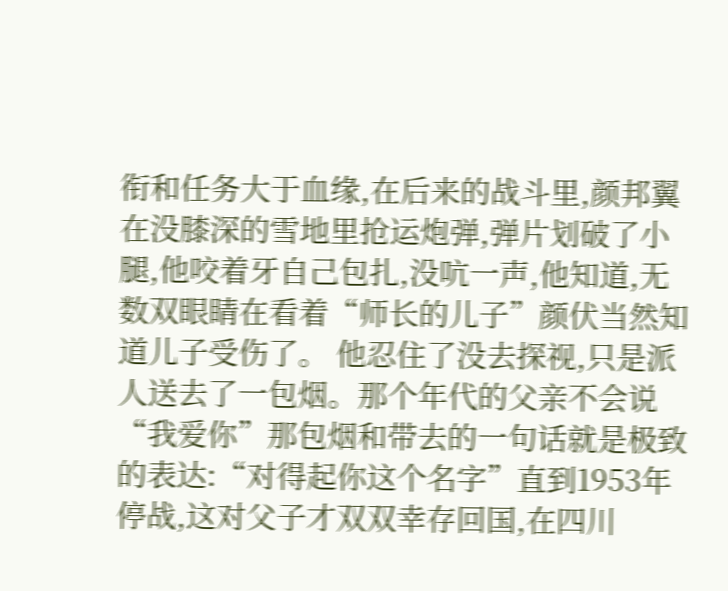衔和任务大于血缘,在后来的战斗里,颜邦翼在没膝深的雪地里抢运炮弹,弹片划破了小腿,他咬着牙自己包扎,没吭一声,他知道,无数双眼睛在看着“师长的儿子”颜伏当然知道儿子受伤了。 他忍住了没去探视,只是派人送去了一包烟。那个年代的父亲不会说“我爱你”那包烟和带去的一句话就是极致的表达:“对得起你这个名字”直到1953年停战,这对父子才双双幸存回国,在四川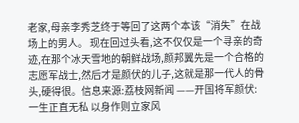老家,母亲李秀芝终于等回了这两个本该“消失”在战场上的男人。 现在回过头看,这不仅仅是一个寻亲的奇迹,在那个冰天雪地的朝鲜战场,颜邦翼先是一个合格的志愿军战士,然后才是颜伏的儿子,这就是那一代人的骨头,硬得很。信息来源:荔枝网新闻 ——开国将军颜伏:一生正直无私 以身作则立家风